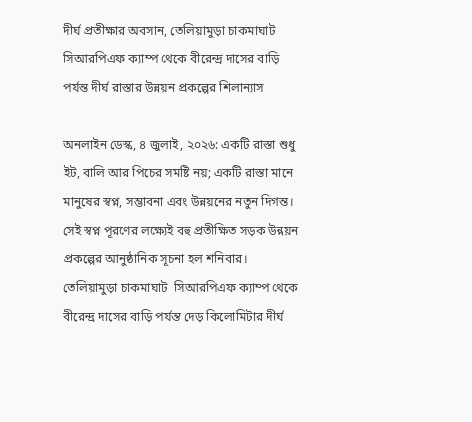দীর্ঘ প্রতীক্ষার অবসান, তেলিয়ামুড়া চাকমাঘাট  সিআরপিএফ ক্যাম্প থেকে বীরেন্দ্র দাসের বাড়ি পর্যন্ত দীর্ঘ রাস্তার উন্নয়ন প্রকল্পের শিলান্যাস

অনলাইন ডেস্ক, ৪ জুলাই, ২০২৬: একটি রাস্তা শুধু ইট, বালি আর পিচের সমষ্টি নয়; একটি রাস্তা মানে মানুষের স্বপ্ন, সম্ভাবনা এবং উন্নয়নের নতুন দিগন্ত। সেই স্বপ্ন পূরণের লক্ষ্যেই বহু প্রতীক্ষিত সড়ক উন্নয়ন প্রকল্পের আনুষ্ঠানিক সূচনা হল শনিবার।
তেলিয়ামুড়া চাকমাঘাট  সিআরপিএফ ক্যাম্প থেকে বীরেন্দ্র দাসের বাড়ি পর্যন্ত দেড় কিলোমিটার দীর্ঘ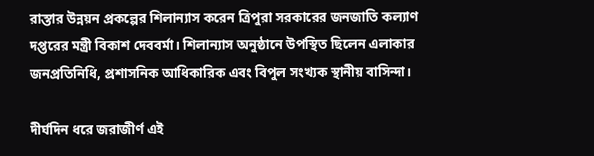রাস্তার উন্নয়ন প্রকল্পের শিলান্যাস করেন ত্রিপুরা সরকারের জনজাতি কল্যাণ দপ্তরের মন্ত্রী বিকাশ দেববর্মা। শিলান্যাস অনুষ্ঠানে উপস্থিত ছিলেন এলাকার জনপ্রতিনিধি, প্রশাসনিক আধিকারিক এবং বিপুল সংখ্যক স্থানীয় বাসিন্দা।

দীর্ঘদিন ধরে জরাজীর্ণ এই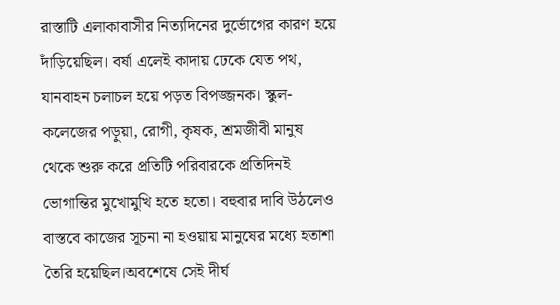রাস্তাটি এলাকাবাসীর নিত্যদিনের দুর্ভোগের কারণ হয়ে দাঁড়িয়েছিল। বর্ষা এলেই কাদায় ঢেকে যেত পথ, যানবাহন চলাচল হয়ে পড়ত বিপজ্জনক। স্কুল-কলেজের পড়ুয়া, রোগী, কৃষক, শ্রমজীবী মানুষ থেকে শুরু করে প্রতিটি পরিবারকে প্রতিদিনই ভোগান্তির মুখোমুখি হতে হতো। বহুবার দাবি উঠলেও বাস্তবে কাজের সূচনা না হওয়ায় মানুষের মধ্যে হতাশা তৈরি হয়েছিল।অবশেষে সেই দীর্ঘ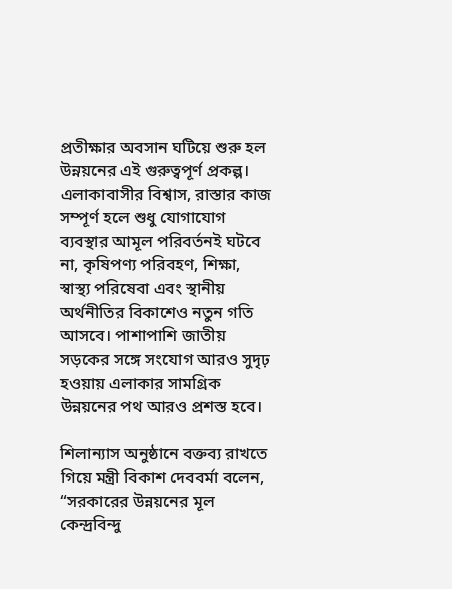প্রতীক্ষার অবসান ঘটিয়ে শুরু হল উন্নয়নের এই গুরুত্বপূর্ণ প্রকল্প। এলাকাবাসীর বিশ্বাস, রাস্তার কাজ সম্পূর্ণ হলে শুধু যোগাযোগ ব্যবস্থার আমূল পরিবর্তনই ঘটবে না, কৃষিপণ্য পরিবহণ, শিক্ষা, স্বাস্থ্য পরিষেবা এবং স্থানীয় অর্থনীতির বিকাশেও নতুন গতি আসবে। পাশাপাশি জাতীয় সড়কের সঙ্গে সংযোগ আরও সুদৃঢ় হওয়ায় এলাকার সামগ্রিক উন্নয়নের পথ আরও প্রশস্ত হবে।

শিলান্যাস অনুষ্ঠানে বক্তব্য রাখতে গিয়ে মন্ত্রী বিকাশ দেববর্মা বলেন, “সরকারের উন্নয়নের মূল কেন্দ্রবিন্দু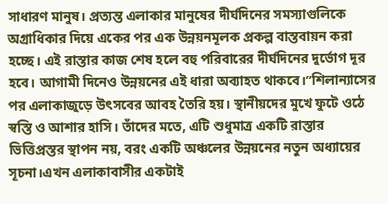সাধারণ মানুষ। প্রত্যন্ত এলাকার মানুষের দীর্ঘদিনের সমস্যাগুলিকে অগ্রাধিকার দিয়ে একের পর এক উন্নয়নমূলক প্রকল্প বাস্তবায়ন করা হচ্ছে। এই রাস্তার কাজ শেষ হলে বহু পরিবারের দীর্ঘদিনের দুর্ভোগ দূর হবে। আগামী দিনেও উন্নয়নের এই ধারা অব্যাহত থাকবে।”শিলান্যাসের পর এলাকাজুড়ে উৎসবের আবহ তৈরি হয়। স্থানীয়দের মুখে ফুটে ওঠে স্বস্তি ও আশার হাসি। তাঁদের মতে, এটি শুধুমাত্র একটি রাস্তার ভিত্তিপ্রস্তর স্থাপন নয়, বরং একটি অঞ্চলের উন্নয়নের নতুন অধ্যায়ের সূচনা।এখন এলাকাবাসীর একটাই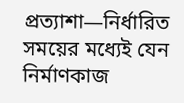প্রত্যাশা—নির্ধারিত সময়ের মধ্যেই যেন নির্মাণকাজ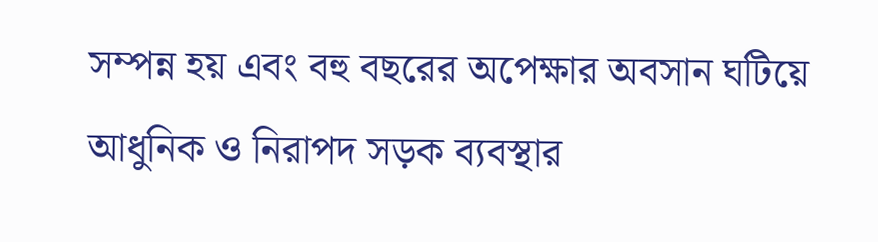সম্পন্ন হয় এবং বহু বছরের অপেক্ষার অবসান ঘটিয়ে আধুনিক ও নিরাপদ সড়ক ব্যবস্থার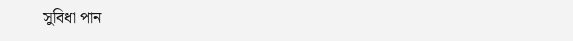সুবিধা পান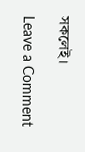সকলেই।

Leave a Comment